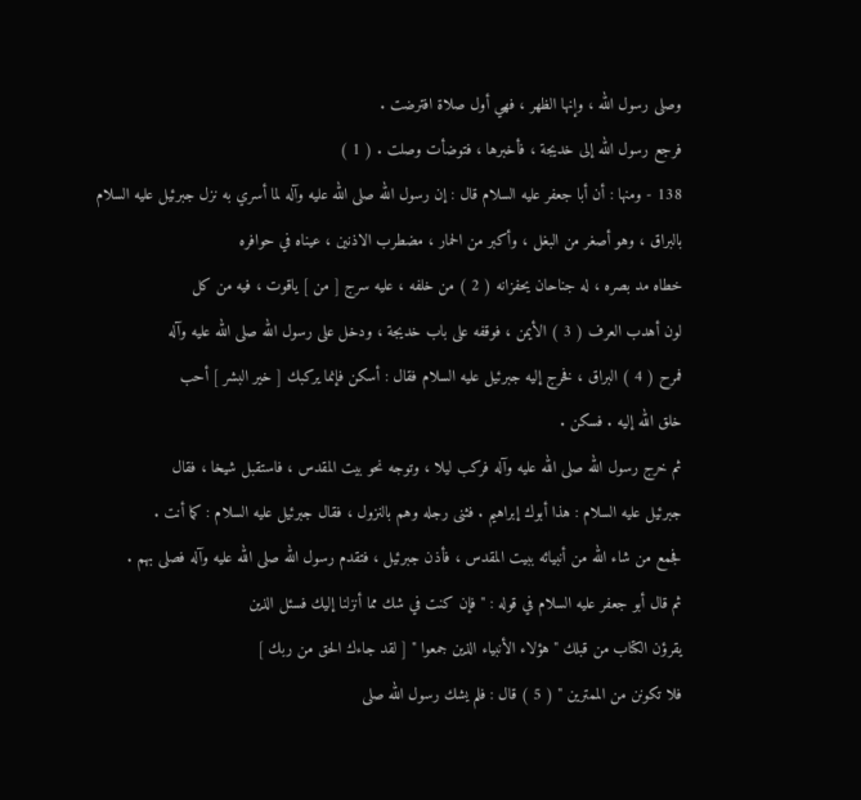وصلى رسول الله ، وإنها الظهر ، فهي أول صلاة افترضت .
فرجع رسول الله إلى خديجة ، فأخبرها ، فتوضأت وصلت . ( 1 )
138 - ومنها : أن أبا جعفر عليه السلام قال : إن رسول الله صلى الله عليه وآله لما أسري به نزل جبرئيل عليه السلام
بالبراق ، وهو أصغر من البغل ، وأكبر من الحمار ، مضطرب الاذنين ، عيناه في حوافره
خطاه مد بصره ، له جناحان يحفزانه ( 2 ) من خلفه ، عليه سرج [ من ] ياقوت ، فيه من كل
لون أهدب العرف ( 3 ) الأيمن ، فوقفه على باب خديجة ، ودخل على رسول الله صلى الله عليه وآله
فمرح ( 4 ) البراق ، فخرج إليه جبرئيل عليه السلام فقال : أسكن فإنما يركبك [ خير البشر ] أحب
خلق الله إليه . فسكن .
ثم خرج رسول الله صلى الله عليه وآله فركب ليلا ، وتوجه نحو بيت المقدس ، فاستقبل شيخا ، فقال
جبرئيل عليه السلام : هذا أبوك إبراهيم . فثنى رجله وهم بالنزول ، فقال جبرئيل عليه السلام : كما أنت .
فجمع من شاء الله من أنبيائه ببيت المقدس ، فأذن جبرئيل ، فتقدم رسول الله صلى الله عليه وآله فصلى بهم .
ثم قال أبو جعفر عليه السلام في قوله : " فإن كنت في شك مما أنزلنا إليك فسئل الذين
يقرؤن الكتاب من قبلك " هؤلاء الأنبياء الذين جمعوا " [ لقد جاءك الحق من ربك ]
فلا تكونن من الممترين " ( 5 ) قال : فلم يشك رسول الله صلى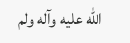الله عليه وآله ولم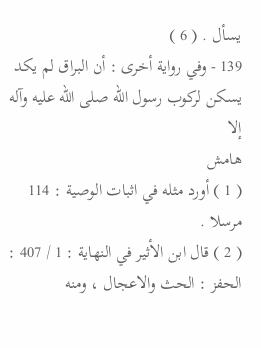يسأل . ( 6 )
139 - وفي رواية أخرى : أن البراق لم يكد يسكن لركوب رسول الله صلى الله عليه وآله إلا
هامش
( 1 ) أورد مثله في اثبات الوصية : 114 مرسلا .
( 2 ) قال ابن الأثير في النهاية : 1 / 407 : الحفز : الحث والاعجال ، ومنه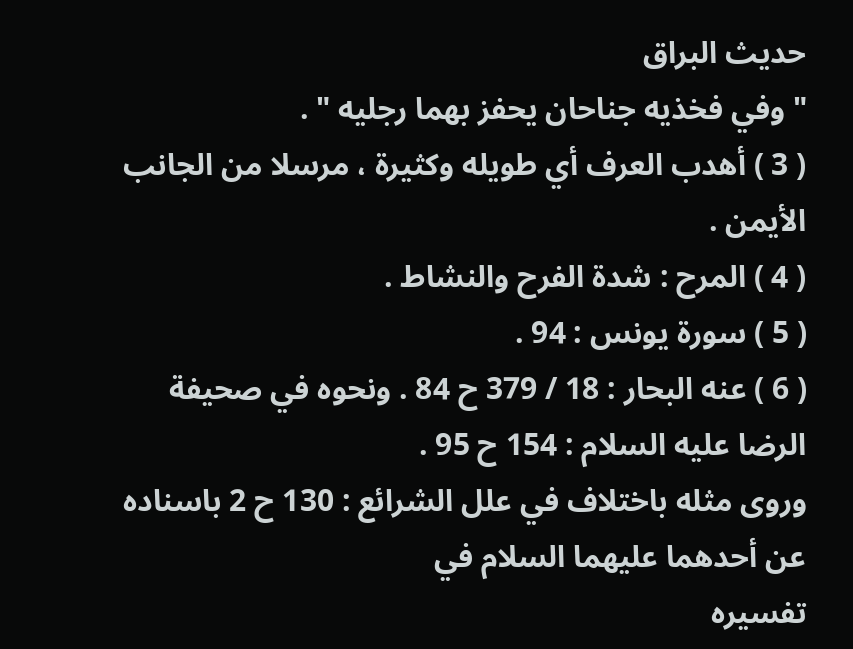حديث البراق
" وفي فخذيه جناحان يحفز بهما رجليه " .
( 3 ) أهدب العرف أي طويله وكثيرة ، مرسلا من الجانب الأيمن .
( 4 ) المرح : شدة الفرح والنشاط .
( 5 ) سورة يونس : 94 .
( 6 ) عنه البحار : 18 / 379 ح 84 . ونحوه في صحيفة الرضا عليه السلام : 154 ح 95 .
وروى مثله باختلاف في علل الشرائع : 130 ح 2 باسناده عن أحدهما عليهما السلام في
تفسيره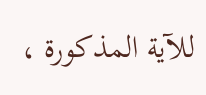للآية المذكورة ،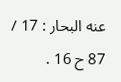عنه البحار : 17 / 87 ح 16 .